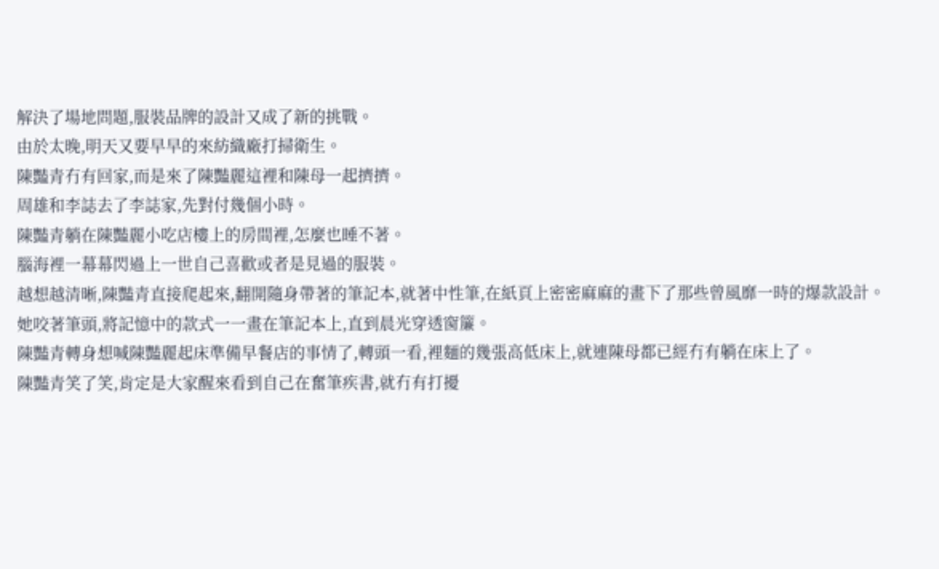解決了場地問題,服裝品牌的設計又成了新的挑戰。
由於太晚,明天又要早早的來紡織廠打掃衛生。
陳豔青冇有回家,而是來了陳豔麗這裡和陳母一起擠擠。
周雄和李誌去了李誌家,先對付幾個小時。
陳豔青躺在陳豔麗小吃店樓上的房間裡,怎麼也睡不著。
腦海裡一幕幕閃過上一世自己喜歡或者是見過的服裝。
越想越清晰,陳豔青直接爬起來,翻開隨身帶著的筆記本,就著中性筆,在紙頁上密密麻麻的畫下了那些曾風靡一時的爆款設計。
她咬著筆頭,將記憶中的款式一一畫在筆記本上,直到晨光穿透窗簾。
陳豔青轉身想喊陳豔麗起床準備早餐店的事情了,轉頭一看,裡麵的幾張高低床上,就連陳母都已經冇有躺在床上了。
陳豔青笑了笑,肯定是大家醒來看到自己在奮筆疾書,就冇有打擾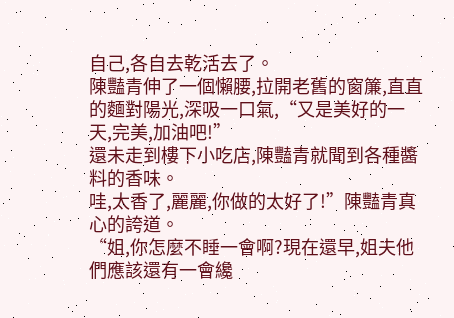自己,各自去乾活去了。
陳豔青伸了一個懶腰,拉開老舊的窗簾,直直的麵對陽光,深吸一口氣,“又是美好的一天,完美,加油吧!”
還未走到樓下小吃店,陳豔青就聞到各種醬料的香味。
哇,太香了,麗麗,你做的太好了!”陳豔青真心的誇道。
“姐,你怎麼不睡一會啊?現在還早,姐夫他們應該還有一會纔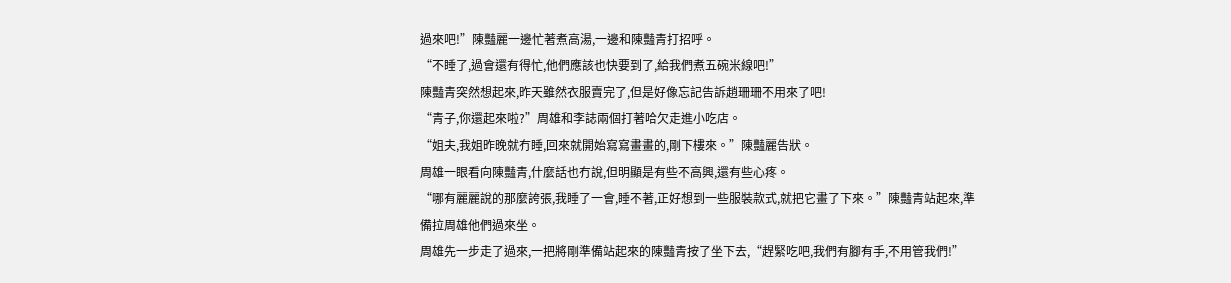過來吧!”陳豔麗一邊忙著煮高湯,一邊和陳豔青打招呼。
“不睡了,過會還有得忙,他們應該也快要到了,給我們煮五碗米線吧!”
陳豔青突然想起來,昨天雖然衣服賣完了,但是好像忘記告訴趙珊珊不用來了吧!
“青子,你還起來啦?”周雄和李誌兩個打著哈欠走進小吃店。
“姐夫,我姐昨晚就冇睡,回來就開始寫寫畫畫的,剛下樓來。”陳豔麗告狀。
周雄一眼看向陳豔青,什麼話也冇說,但明顯是有些不高興,還有些心疼。
“哪有麗麗說的那麼誇張,我睡了一會,睡不著,正好想到一些服裝款式,就把它畫了下來。”陳豔青站起來,準備拉周雄他們過來坐。
周雄先一步走了過來,一把將剛準備站起來的陳豔青按了坐下去,“趕緊吃吧,我們有腳有手,不用管我們!”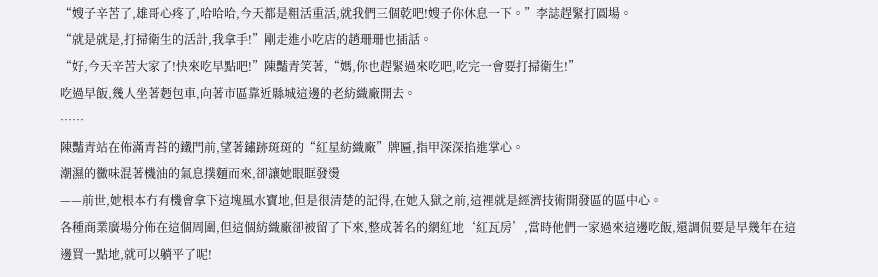“嫂子辛苦了,雄哥心疼了,哈哈哈,今天都是粗活重活,就我們三個乾吧!嫂子你休息一下。”李誌趕緊打圓場。
“就是就是,打掃衛生的活計,我拿手!”剛走進小吃店的趙珊珊也插話。
“好,今天辛苦大家了!快來吃早點吧!”陳豔青笑著,“媽,你也趕緊過來吃吧,吃完一會要打掃衛生!”
吃過早飯,幾人坐著麪包車,向著市區靠近縣城這邊的老紡織廠開去。
……
陳豔青站在佈滿青苔的鐵門前,望著鏽跡斑斑的“紅星紡織廠”牌匾,指甲深深掐進掌心。
潮濕的黴味混著機油的氣息撲麵而來,卻讓她眼眶發燙
——前世,她根本冇有機會拿下這塊風水寶地,但是很清楚的記得,在她入獄之前,這裡就是經濟技術開發區的區中心。
各種商業廣場分佈在這個周圍,但這個紡織廠卻被留了下來,整成著名的網紅地‘紅瓦房’,當時他們一家過來這邊吃飯,還調侃要是早幾年在這邊買一點地,就可以躺平了呢!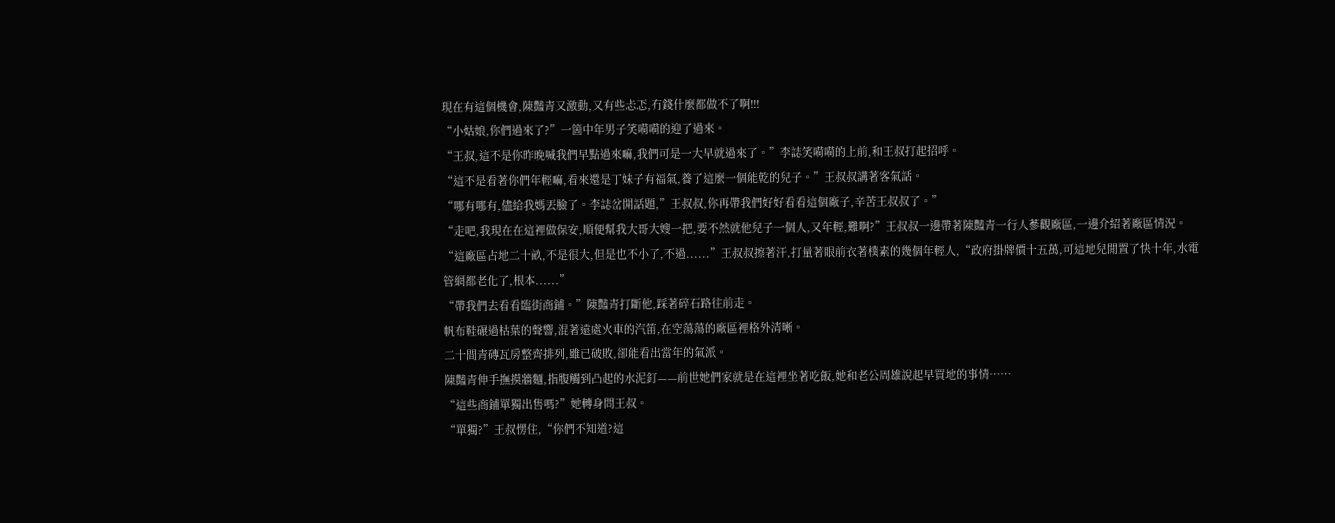現在有這個機會,陳豔青又激動,又有些忐忑,冇錢什麼都做不了啊!!!
“小姑娘,你們過來了?”一箇中年男子笑嗬嗬的迎了過來。
“王叔,這不是你昨晚喊我們早點過來嘛,我們可是一大早就過來了。”李誌笑嗬嗬的上前,和王叔打起招呼。
“這不是看著你們年輕嘛,看來還是丁妹子有福氣,養了這麼一個能乾的兒子。”王叔叔講著客氣話。
“哪有哪有,儘給我媽丟臉了。李誌岔開話題,”王叔叔,你再帶我們好好看看這個廠子,辛苦王叔叔了。”
“走吧,我現在在這裡做保安,順便幫我大哥大嫂一把,要不然就他兒子一個人,又年輕,難啊?”王叔叔一邊帶著陳豔青一行人蔘觀廠區,一邊介紹著廠區情況。
“這廠區占地二十畝,不是很大,但是也不小了,不過......”王叔叔擦著汗,打量著眼前衣著樸素的幾個年輕人,“政府掛牌價十五萬,可這地兒閒置了快十年,水電管網都老化了,根本......”
“帶我們去看看臨街商鋪。”陳豔青打斷他,踩著碎石路往前走。
帆布鞋碾過枯葉的聲響,混著遠處火車的汽笛,在空蕩蕩的廠區裡格外清晰。
二十間青磚瓦房整齊排列,雖已破敗,卻能看出當年的氣派。
陳豔青伸手撫摸牆麵,指腹觸到凸起的水泥釘——前世她們家就是在這裡坐著吃飯,她和老公周雄說起早買地的事情……
“這些商鋪單獨出售嗎?”她轉身問王叔。
“單獨?”王叔愣住,“你們不知道?這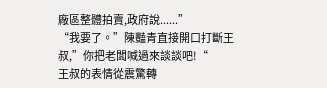廠區整體拍賣,政府說......”
“我要了。”陳豔青直接開口打斷王叔,”你把老闆喊過來談談吧!“
王叔的表情從震驚轉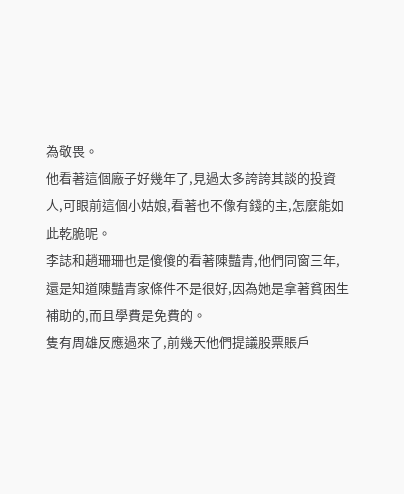為敬畏。
他看著這個廠子好幾年了,見過太多誇誇其談的投資人,可眼前這個小姑娘,看著也不像有錢的主,怎麼能如此乾脆呢。
李誌和趙珊珊也是傻傻的看著陳豔青,他們同窗三年,還是知道陳豔青家條件不是很好,因為她是拿著貧困生補助的,而且學費是免費的。
隻有周雄反應過來了,前幾天他們提議股票賬戶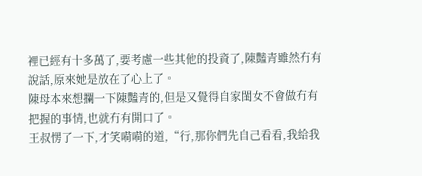裡已經有十多萬了,要考慮一些其他的投資了,陳豔青雖然冇有說話,原來她是放在了心上了。
陳母本來想攔一下陳豔青的,但是又覺得自家閨女不會做冇有把握的事情,也就冇有開口了。
王叔愣了一下,才笑嗬嗬的道,“行,那你們先自己看看,我給我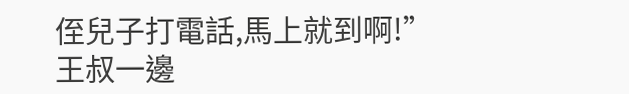侄兒子打電話,馬上就到啊!”
王叔一邊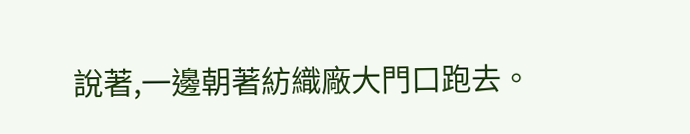說著,一邊朝著紡織廠大門口跑去。